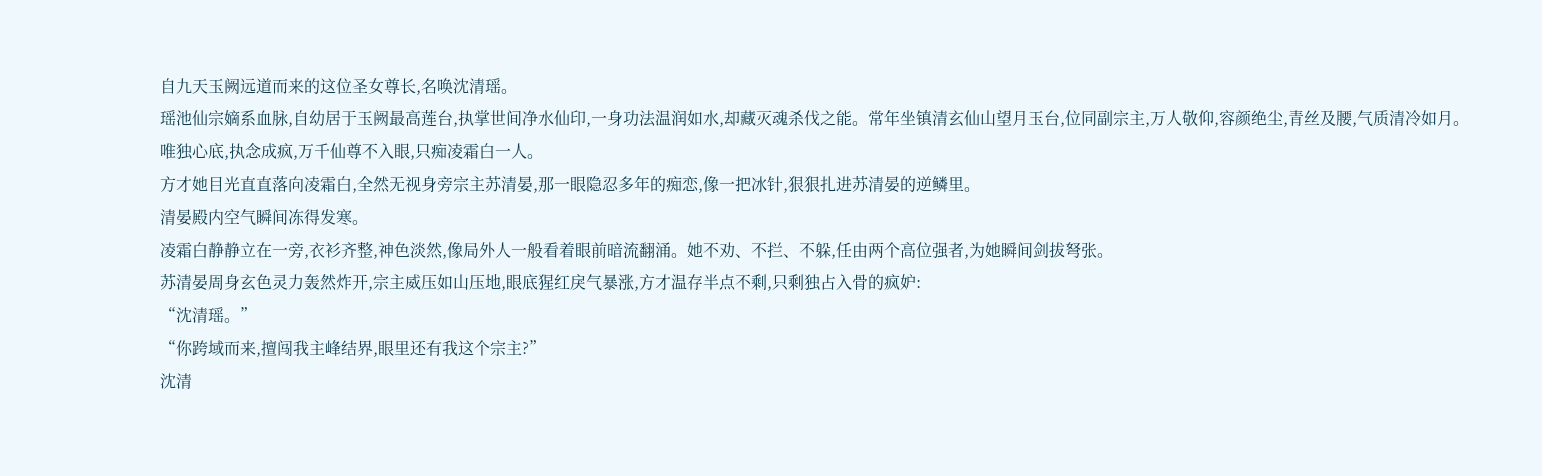自九天玉阙远道而来的这位圣女尊长,名唤沈清瑶。
瑶池仙宗嫡系血脉,自幼居于玉阙最高莲台,执掌世间净水仙印,一身功法温润如水,却藏灭魂杀伐之能。常年坐镇清玄仙山望月玉台,位同副宗主,万人敬仰,容颜绝尘,青丝及腰,气质清冷如月。
唯独心底,执念成疯,万千仙尊不入眼,只痴凌霜白一人。
方才她目光直直落向凌霜白,全然无视身旁宗主苏清晏,那一眼隐忍多年的痴恋,像一把冰针,狠狠扎进苏清晏的逆鳞里。
清晏殿内空气瞬间冻得发寒。
凌霜白静静立在一旁,衣衫齐整,神色淡然,像局外人一般看着眼前暗流翻涌。她不劝、不拦、不躲,任由两个高位强者,为她瞬间剑拔弩张。
苏清晏周身玄色灵力轰然炸开,宗主威压如山压地,眼底猩红戾气暴涨,方才温存半点不剩,只剩独占入骨的疯妒:
“沈清瑶。”
“你跨域而来,擅闯我主峰结界,眼里还有我这个宗主?”
沈清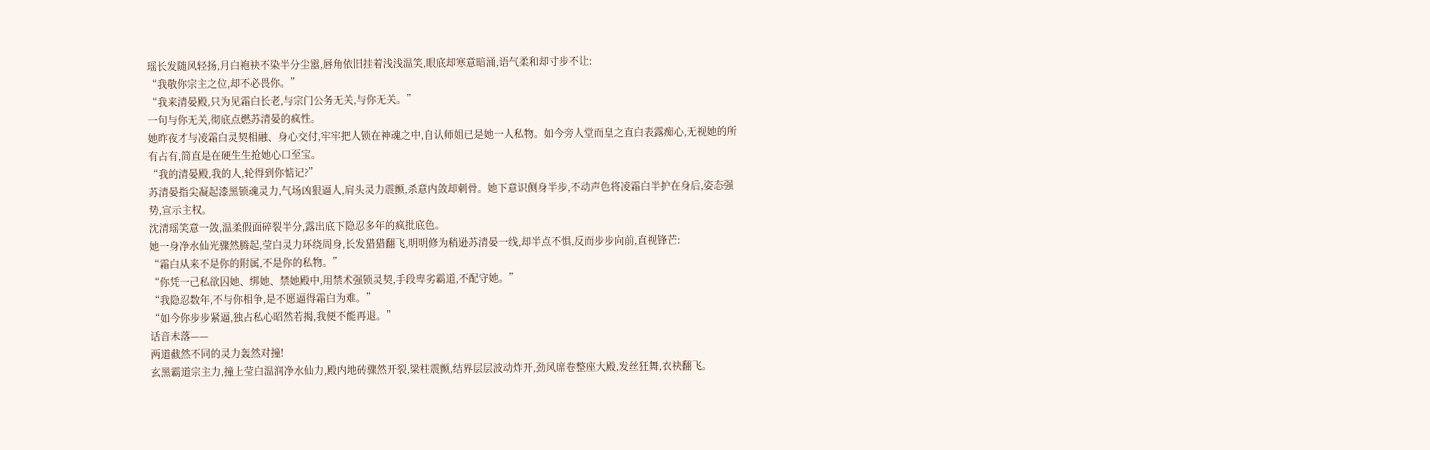瑶长发随风轻扬,月白袍袂不染半分尘嚣,唇角依旧挂着浅浅温笑,眼底却寒意暗涌,语气柔和却寸步不让:
“我敬你宗主之位,却不必畏你。”
“我来清晏殿,只为见霜白长老,与宗门公务无关,与你无关。”
一句与你无关,彻底点燃苏清晏的疯性。
她昨夜才与凌霜白灵契相融、身心交付,牢牢把人锁在神魂之中,自认师姐已是她一人私物。如今旁人堂而皇之直白表露痴心,无视她的所有占有,简直是在硬生生抢她心口至宝。
“我的清晏殿,我的人,轮得到你惦记?”
苏清晏指尖凝起漆黑锁魂灵力,气场凶狠逼人,肩头灵力震颤,杀意内敛却刺骨。她下意识侧身半步,不动声色将凌霜白半护在身后,姿态强势,宣示主权。
沈清瑶笑意一敛,温柔假面碎裂半分,露出底下隐忍多年的疯批底色。
她一身净水仙光骤然腾起,莹白灵力环绕周身,长发猎猎翻飞,明明修为稍逊苏清晏一线,却半点不惧,反而步步向前,直视锋芒:
“霜白从来不是你的附属,不是你的私物。”
“你凭一己私欲囚她、绑她、禁她殿中,用禁术强锁灵契,手段卑劣霸道,不配守她。”
“我隐忍数年,不与你相争,是不愿逼得霜白为难。”
“如今你步步紧逼,独占私心昭然若揭,我便不能再退。”
话音未落——
两道截然不同的灵力轰然对撞!
玄黑霸道宗主力,撞上莹白温润净水仙力,殿内地砖骤然开裂,梁柱震颤,结界层层波动炸开,劲风席卷整座大殿,发丝狂舞,衣袂翻飞。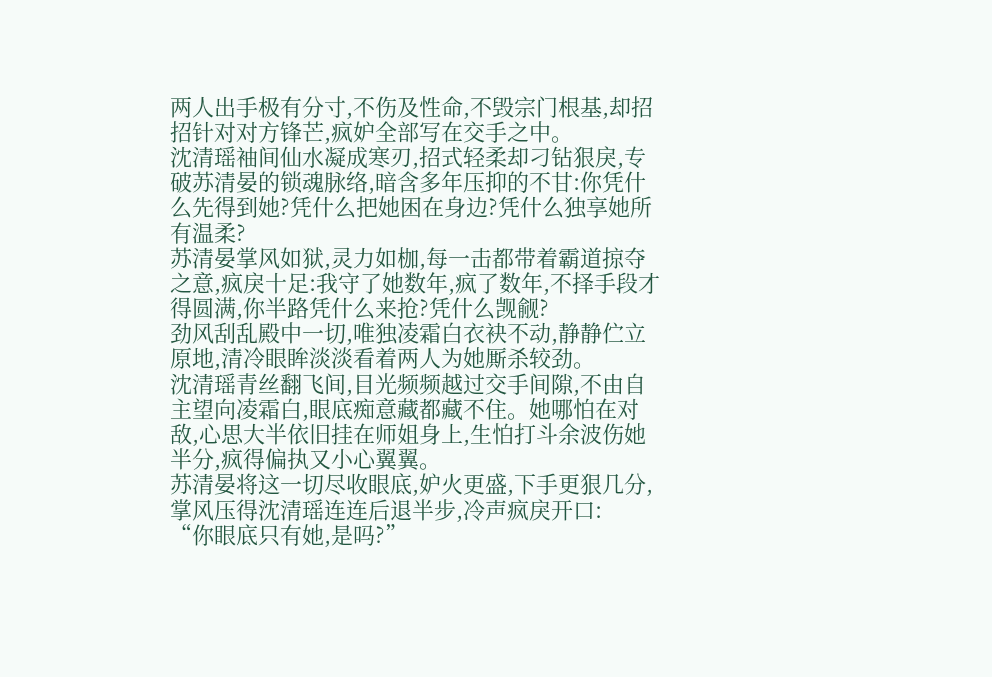两人出手极有分寸,不伤及性命,不毁宗门根基,却招招针对对方锋芒,疯妒全部写在交手之中。
沈清瑶袖间仙水凝成寒刃,招式轻柔却刁钻狠戾,专破苏清晏的锁魂脉络,暗含多年压抑的不甘:你凭什么先得到她?凭什么把她困在身边?凭什么独享她所有温柔?
苏清晏掌风如狱,灵力如枷,每一击都带着霸道掠夺之意,疯戾十足:我守了她数年,疯了数年,不择手段才得圆满,你半路凭什么来抢?凭什么觊觎?
劲风刮乱殿中一切,唯独凌霜白衣袂不动,静静伫立原地,清冷眼眸淡淡看着两人为她厮杀较劲。
沈清瑶青丝翻飞间,目光频频越过交手间隙,不由自主望向凌霜白,眼底痴意藏都藏不住。她哪怕在对敌,心思大半依旧挂在师姐身上,生怕打斗余波伤她半分,疯得偏执又小心翼翼。
苏清晏将这一切尽收眼底,妒火更盛,下手更狠几分,掌风压得沈清瑶连连后退半步,冷声疯戾开口:
“你眼底只有她,是吗?”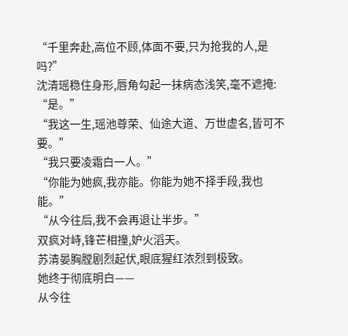“千里奔赴,高位不顾,体面不要,只为抢我的人,是吗?”
沈清瑶稳住身形,唇角勾起一抹病态浅笑,毫不遮掩:
“是。”
“我这一生,瑶池尊荣、仙途大道、万世虚名,皆可不要。”
“我只要凌霜白一人。”
“你能为她疯,我亦能。你能为她不择手段,我也能。”
“从今往后,我不会再退让半步。”
双疯对峙,锋芒相撞,妒火滔天。
苏清晏胸膛剧烈起伏,眼底猩红浓烈到极致。
她终于彻底明白——
从今往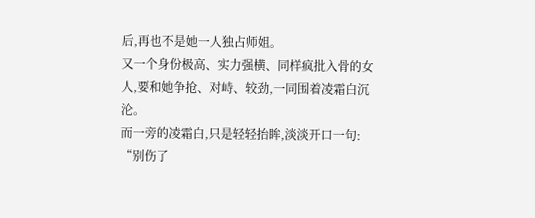后,再也不是她一人独占师姐。
又一个身份极高、实力强横、同样疯批入骨的女人,要和她争抢、对峙、较劲,一同围着凌霜白沉沦。
而一旁的凌霜白,只是轻轻抬眸,淡淡开口一句:
“别伤了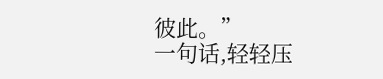彼此。”
一句话,轻轻压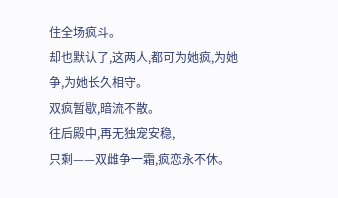住全场疯斗。
却也默认了,这两人,都可为她疯,为她争,为她长久相守。
双疯暂歇,暗流不散。
往后殿中,再无独宠安稳,
只剩——双雌争一霜,疯恋永不休。